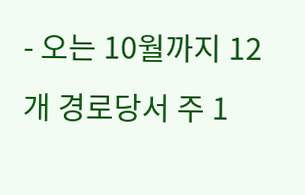- 오는 10월까지 12개 경로당서 주 1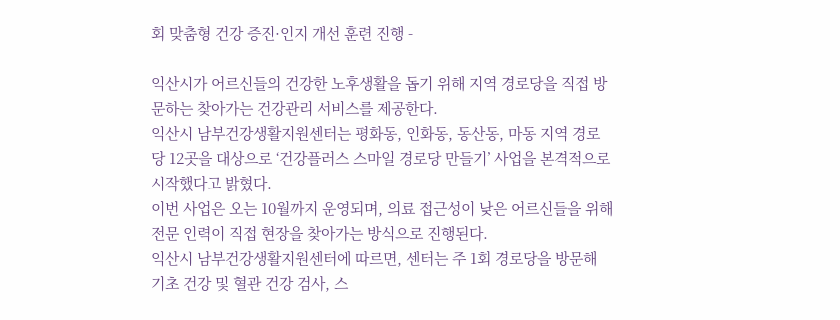회 맞춤형 건강 증진·인지 개선 훈련 진행 -

익산시가 어르신들의 건강한 노후생활을 돕기 위해 지역 경로당을 직접 방문하는 찾아가는 건강관리 서비스를 제공한다.
익산시 남부건강생활지원센터는 평화동, 인화동, 동산동, 마동 지역 경로당 12곳을 대상으로 ‘건강플러스 스마일 경로당 만들기’ 사업을 본격적으로 시작했다고 밝혔다.
이번 사업은 오는 10월까지 운영되며, 의료 접근성이 낮은 어르신들을 위해 전문 인력이 직접 현장을 찾아가는 방식으로 진행된다.
익산시 남부건강생활지원센터에 따르면, 센터는 주 1회 경로당을 방문해 기초 건강 및 혈관 건강 검사, 스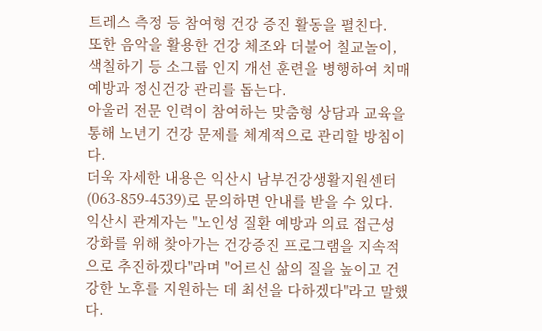트레스 측정 등 참여형 건강 증진 활동을 펼친다.
또한 음악을 활용한 건강 체조와 더불어 칠교놀이, 색칠하기 등 소그룹 인지 개선 훈련을 병행하여 치매 예방과 정신건강 관리를 돕는다.
아울러 전문 인력이 참여하는 맞춤형 상담과 교육을 통해 노년기 건강 문제를 체계적으로 관리할 방침이다.
더욱 자세한 내용은 익산시 남부건강생활지원센터(063-859-4539)로 문의하면 안내를 받을 수 있다.
익산시 관계자는 "노인성 질환 예방과 의료 접근성 강화를 위해 찾아가는 건강증진 프로그램을 지속적으로 추진하겠다"라며 "어르신 삶의 질을 높이고 건강한 노후를 지원하는 데 최선을 다하겠다"라고 말했다.